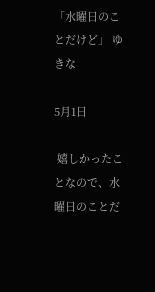「水曜日のことだけど」 ゆきな

5月1日

 嬉しかったことなので、水曜日のことだ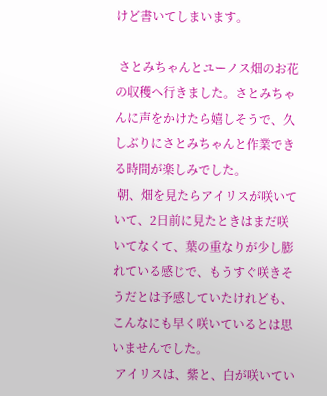けど書いてしまいます。

 さとみちゃんとユーノス畑のお花の収穫へ行きました。さとみちゃんに声をかけたら嬉しそうで、久しぶりにさとみちゃんと作業できる時間が楽しみでした。
 朝、畑を見たらアイリスが咲いていて、2日前に見たときはまだ咲いてなくて、葉の重なりが少し膨れている感じで、もうすぐ咲きそうだとは予感していたけれども、こんなにも早く咲いているとは思いませんでした。
 アイリスは、紫と、白が咲いてい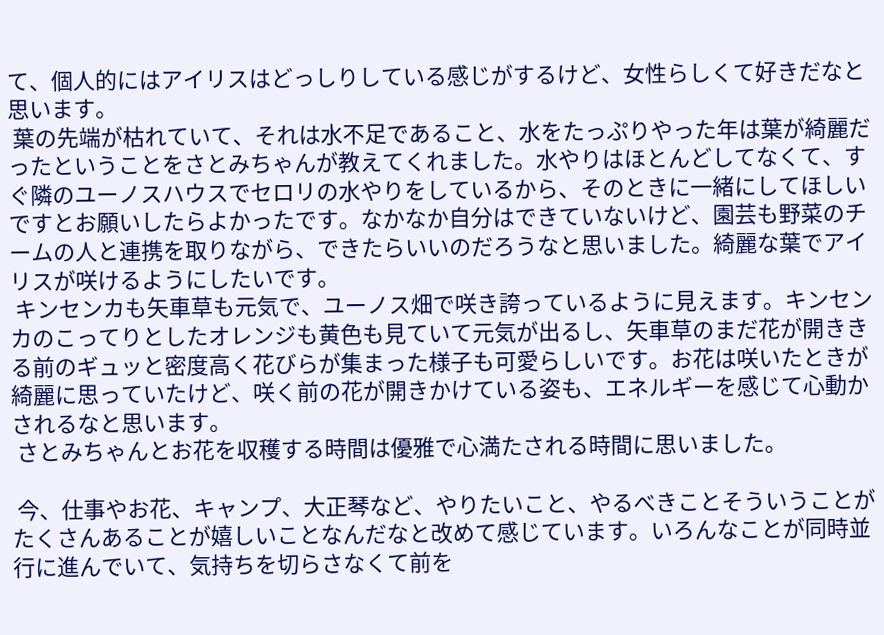て、個人的にはアイリスはどっしりしている感じがするけど、女性らしくて好きだなと思います。
 葉の先端が枯れていて、それは水不足であること、水をたっぷりやった年は葉が綺麗だったということをさとみちゃんが教えてくれました。水やりはほとんどしてなくて、すぐ隣のユーノスハウスでセロリの水やりをしているから、そのときに一緒にしてほしいですとお願いしたらよかったです。なかなか自分はできていないけど、園芸も野菜のチームの人と連携を取りながら、できたらいいのだろうなと思いました。綺麗な葉でアイリスが咲けるようにしたいです。
 キンセンカも矢車草も元気で、ユーノス畑で咲き誇っているように見えます。キンセンカのこってりとしたオレンジも黄色も見ていて元気が出るし、矢車草のまだ花が開ききる前のギュッと密度高く花びらが集まった様子も可愛らしいです。お花は咲いたときが綺麗に思っていたけど、咲く前の花が開きかけている姿も、エネルギーを感じて心動かされるなと思います。
 さとみちゃんとお花を収穫する時間は優雅で心満たされる時間に思いました。

 今、仕事やお花、キャンプ、大正琴など、やりたいこと、やるべきことそういうことがたくさんあることが嬉しいことなんだなと改めて感じています。いろんなことが同時並行に進んでいて、気持ちを切らさなくて前を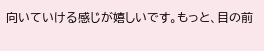向いていける感じが嬉しいです。もっと、目の前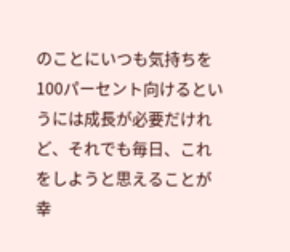のことにいつも気持ちを100パーセント向けるというには成長が必要だけれど、それでも毎日、これをしようと思えることが幸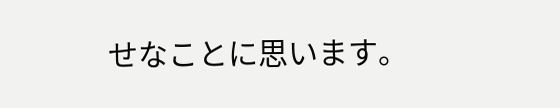せなことに思います。